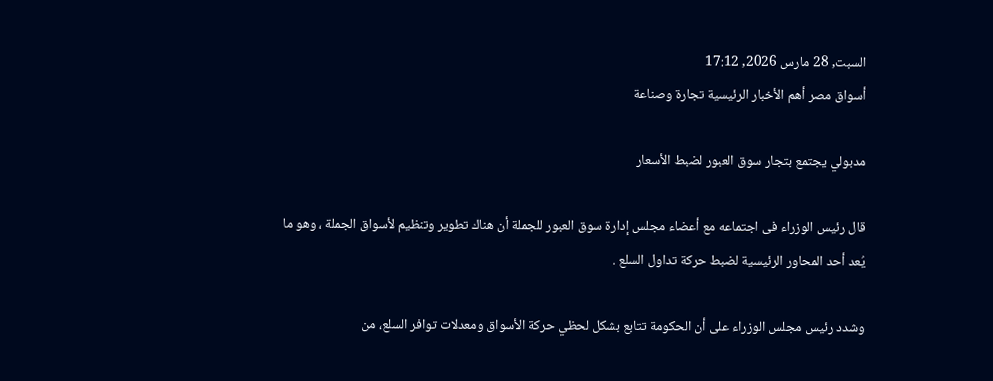السبت, 28 مارس 2026, 17:12
أسواق مصر أهم الأخبار الرئيسية تجارة وصناعة

مدبولي يجتمع بتجار سوق العبور لضبط الأسعار

قال رئيس الوزراء فى اجتماعه مع أعضاء مجلس إدارة سوق العبور للجملة أن هناك تطوير وتنظيم لأسواق الجملة ، وهو ما يُعد أحد المحاور الرئيسية لضبط حركة تداول السلع .

وشدد رئيس مجلس الوزراء على أن الحكومة تتابع بشكل لحظي حركة الأسواق ومعدلات توافر السلع، من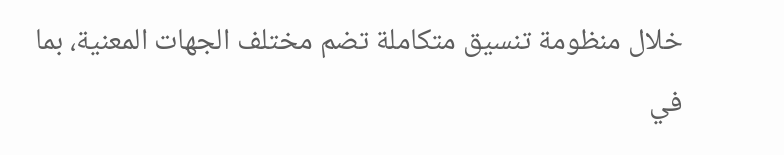خلال منظومة تنسيق متكاملة تضم مختلف الجهات المعنية، بما في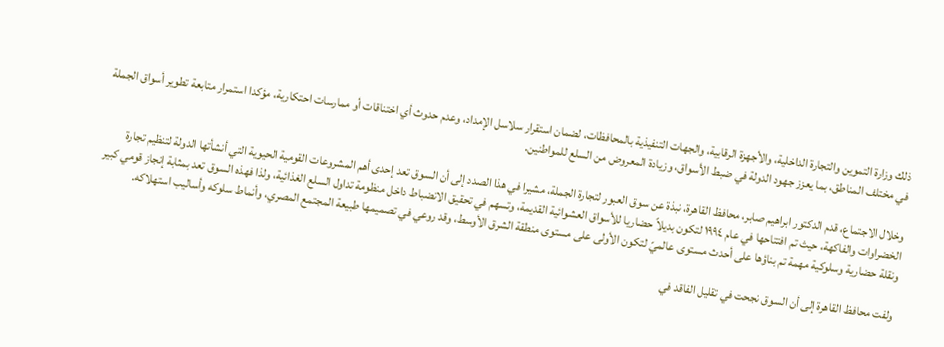ذلك وزارة التموين والتجارة الداخلية، والأجهزة الرقابية، والجهات التنفيذية بالمحافظات، لضمان استقرار سلاسل الإمداد، وعدم حدوث أي اختناقات أو ممارسات احتكارية، مؤكدا استمرار متابعة تطوير أسواق الجملة في مختلف المناطق، بما يعزز جهود الدولة في ضبط الأسواق، وزيادة المعروض من السلع للمواطنين.

وخلال الاجتماع، قدم الدكتور ابراهيم صابر، محافظ القاهرة، نبذة عن سوق العبور لتجارة الجملة، مشيرا في هذا الصدد إلى أن السوق تعد إحدى أهم المشروعات القومية الحيوية التي أنشأتها الدولة لتنظيم تجارة الخضراوات والفاكهة، حيث تم افتتاحها في عام ١٩٩٤ لتكون بديلاً حضاريا للأسواق العشوائية القديمة، وتسهم في تحقيق الانضباط داخل منظومة تداول السلع الغذائية، ولذا فهذه السوق تعد بمثابة إنجاز قومي كبير ونقلة حضارية وسلوكية مهمة تم بناؤها على أحدث مستوى عالميّ لتكون الأولى على مستوى منطقة الشرق الأوسط، وقد روعي في تصميمها طبيعة المجتمع المصري، وأنماط سلوكه وأساليب استهلاكه.

ولفت محافظ القاهرة إلى أن السوق نجحت في تقليل الفاقد في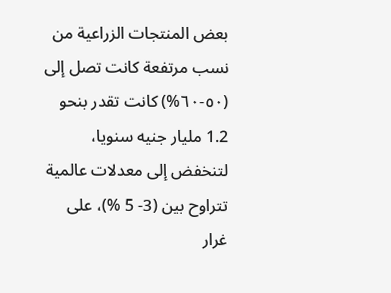بعض المنتجات الزراعية من نسب مرتفعة كانت تصل إلى (٥٠-٦٠%) كانت تقدر بنحو 1.2 مليار جنيه سنويا، لتنخفض إلى معدلات عالمية تتراوح بين (3- 5 %)، على غرار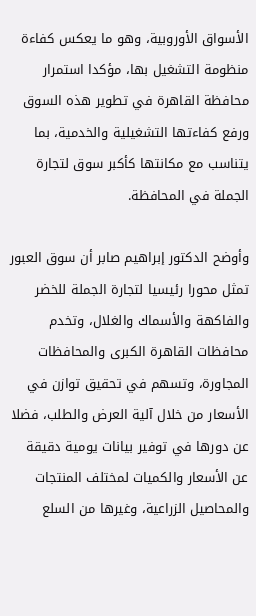الأسواق الأوروبية، وهو ما يعكس كفاءة منظومة التشغيل بها، مؤكدا استمرار محافظة القاهرة في تطوير هذه السوق ورفع كفاءتها التشغيلية والخدمية، بما يتناسب مع مكانتها كأكبر سوق لتجارة الجملة في المحافظة.

وأوضح الدكتور إبراهيم صابر أن سوق العبور تمثل محورا رئيسيا لتجارة الجملة للخضر والفاكهة والأسماك والغلال، وتخدم محافظات القاهرة الكبرى والمحافظات المجاورة، وتسهم في تحقيق توازن في الأسعار من خلال آلية العرض والطلب، فضلا عن دورها في توفير بيانات يومية دقيقة عن الأسعار والكميات لمختلف المنتجات والمحاصيل الزراعية، وغيرها من السلع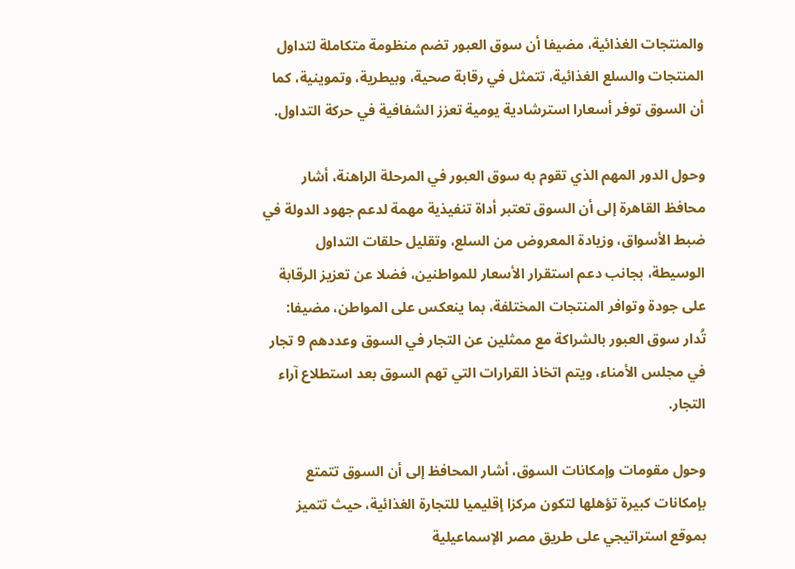والمنتجات الغذائية، مضيفا أن سوق العبور تضم منظومة متكاملة لتداول المنتجات والسلع الغذائية، تتمثل في رقابة صحية، وبيطرية، وتموينية، كما أن السوق توفر أسعارا استرشادية يومية تعزز الشفافية في حركة التداول.

وحول الدور المهم الذي تقوم به سوق العبور في المرحلة الراهنة، أشار محافظ القاهرة إلى أن السوق تعتبر أداة تنفيذية مهمة لدعم جهود الدولة في ضبط الأسواق، وزيادة المعروض من السلع، وتقليل حلقات التداول الوسيطة، بجانب دعم استقرار الأسعار للمواطنين، فضلا عن تعزيز الرقابة على جودة وتوافر المنتجات المختلفة، بما ينعكس على المواطن، مضيفا: تُدار سوق العبور بالشراكة مع ممثلين عن التجار في السوق وعددهم 9 تجار في مجلس الأمناء، ويتم اتخاذ القرارات التي تهم السوق بعد استطلاع آراء التجار.

وحول مقومات وإمكانات السوق، أشار المحافظ إلى أن السوق تتمتع بإمكانات كبيرة تؤهلها لتكون مركزا إقليميا للتجارة الغذائية، حيث تتميز بموقع استراتيجي على طريق مصر الإسماعيلية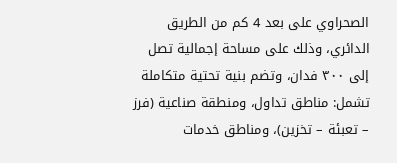الصحراوي على بعد 4 كم من الطريق الدائري، وذلك على مساحة إجمالية تصل إلى ۳۰۰ فدان، وتضم بنية تحتية متكاملة تشمل: مناطق تداول، ومنطقة صناعية (فرز – تعبئة – تخزين)، ومناطق خدمات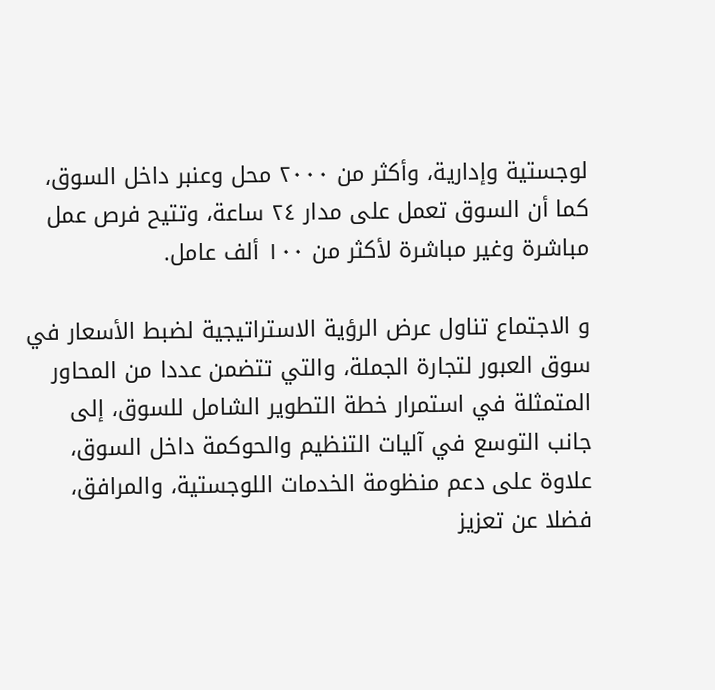لوجستية وإدارية، وأكثر من ۲۰۰۰ محل وعنبر داخل السوق، كما أن السوق تعمل على مدار ٢٤ ساعة، وتتيح فرص عمل مباشرة وغير مباشرة لأكثر من ١٠٠ ألف عامل.

و الاجتماع تناول عرض الرؤية الاستراتيجية لضبط الأسعار في سوق العبور لتجارة الجملة، والتي تتضمن عددا من المحاور المتمثلة في استمرار خطة التطوير الشامل للسوق، إلى جانب التوسع في آليات التنظيم والحوكمة داخل السوق، علاوة على دعم منظومة الخدمات اللوجستية، والمرافق، فضلا عن تعزيز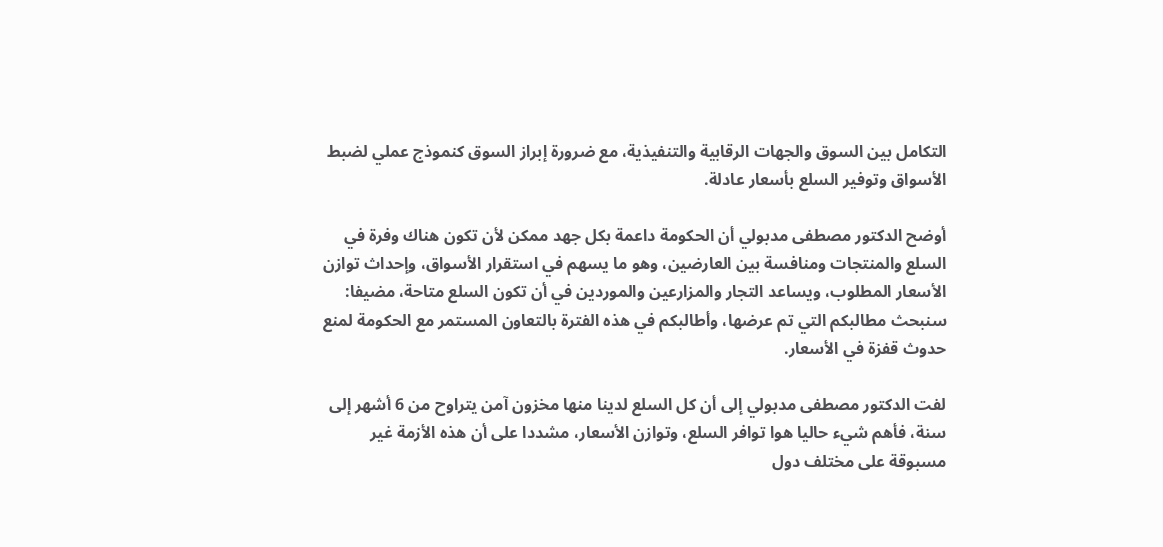التكامل بين السوق والجهات الرقابية والتنفيذية، مع ضرورة إبراز السوق كنموذج عملي لضبط الأسواق وتوفير السلع بأسعار عادلة.

أوضح الدكتور مصطفى مدبولي أن الحكومة داعمة بكل جهد ممكن لأن تكون هناك وفرة في السلع والمنتجات ومنافسة بين العارضين، وهو ما يسهم في استقرار الأسواق، وإحداث توازن الأسعار المطلوب، ويساعد التجار والمزارعين والموردين في أن تكون السلع متاحة، مضيفا: سنبحث مطالبكم التي تم عرضها، وأطالبكم في هذه الفترة بالتعاون المستمر مع الحكومة لمنع حدوث قفزة في الأسعار.

لفت الدكتور مصطفى مدبولي إلى أن كل السلع لدينا منها مخزون آمن يتراوح من 6 أشهر إلى سنة، فأهم شيء حاليا هوا توافر السلع، وتوازن الأسعار، مشددا على أن هذه الأزمة غير مسبوقة على مختلف دول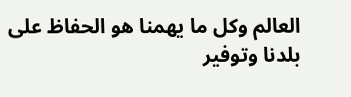العالم وكل ما يهمنا هو الحفاظ على بلدنا وتوفير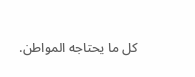كل ما يحتاجه المواطن.